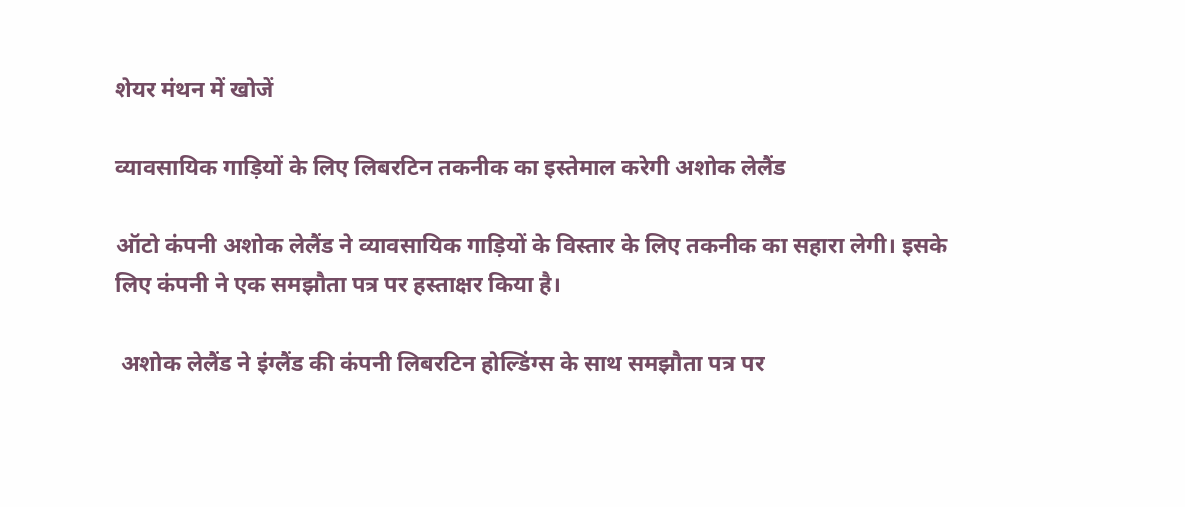शेयर मंथन में खोजें

व्यावसायिक गाड़ियों के लिए लिबरटिन तकनीक का इस्तेमाल करेगी अशोक लेलैंड

ऑटो कंपनी अशोक लेलैंड ने व्यावसायिक गाड़ियों के विस्तार के लिए तकनीक का सहारा लेगी। इसके लिए कंपनी ने एक समझौता पत्र पर हस्ताक्षर किया है।

 अशोक लेलैंड ने इंग्लैंड की कंपनी लिबरटिन होल्डिंग्स के साथ समझौता पत्र पर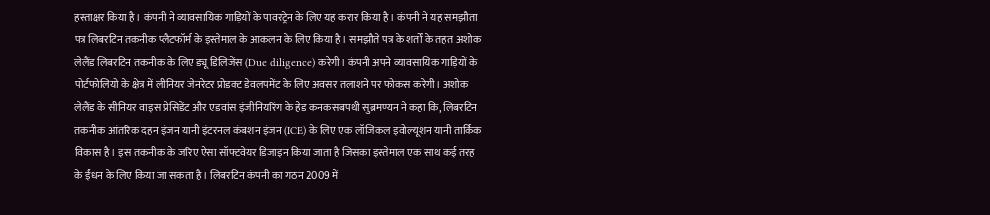हस्ताक्षर किया है। कंपनी ने व्यावसायिक गाड़ियों के पावरट्रेन के लिए यह करार किया है। कंपनी ने यह समझौता पत्र लिबरटिन तकनीक प्लैटफॉर्म के इस्तेमाल के आकलन के लिए किया है। समझौते पत्र के शर्तों के तहत अशोक लेलैंड लिबरटिन तकनीक के लिए ड्यू डिलिजेंस (Due diligence) करेगी। कंपनी अपने व्यावसायिक गाड़ियों के पोर्टफोलियो के क्षेत्र में लीनियर जेनरेटर प्रोडक्ट डेवलपमेंट के लिए अवसर तलाशने पर फोकस करेगी। अशोक लेलैंड के सीनियर वाइस प्रेसिडेंट और एडवांस इंजीनियरिंग के हेड कनकसबपथी सुब्रमण्यन ने कहा कि, लिबरटिन तकनीक आंतरिक दहन इंजन यानी इंटरनल कंबशन इंजन (ICE) के लिए एक लॉजिकल इवोल्यूशन यानी तार्किक विकास है। इस तकनीक के जरिए ऐसा सॉफ्टवेयर डिजाइन किया जाता है जिसका इस्तेमाल एक साथ कई तरह के ईंधन के लिए किया जा सकता है। लिबरटिन कंपनी का गठन 2009 में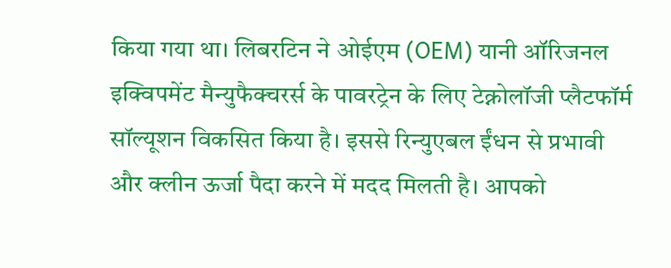किया गया था। लिबरटिन ने ओईएम (OEM) यानी ऑरिजनल इक्विपमेंट मैन्युफैक्चरर्स के पावरट्रेन के लिए टेक्नोलॉजी प्लैटफॉर्म सॉल्यूशन विकसित किया है। इससे रिन्युएबल ईंधन से प्रभावी और क्लीन ऊर्जा पैदा करने में मदद मिलती है। आपको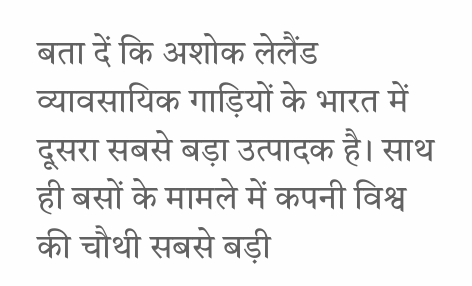बता दें कि अशोक लेलैंड व्यावसायिक गाड़ियों के भारत में दूसरा सबसे बड़ा उत्पादक है। साथ ही बसों के मामले में कपनी विश्व की चौथी सबसे बड़ी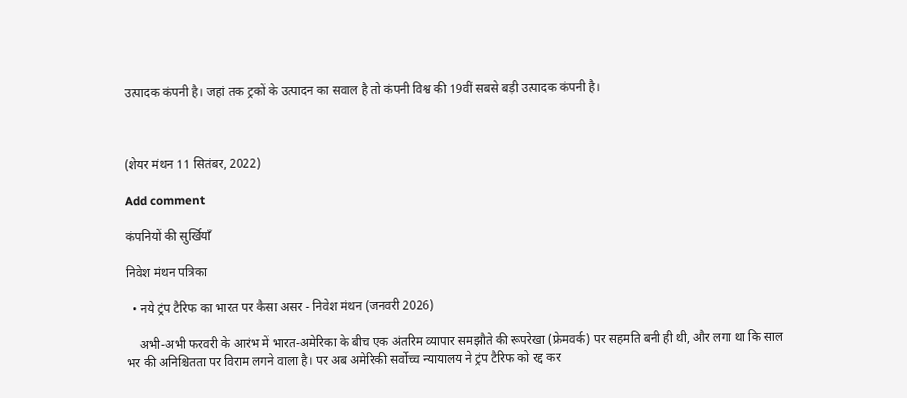उत्पादक कंपनी है। जहां तक ट्रकों के उत्पादन का सवाल है तो कंपनी विश्व की 19वीं सबसे बड़ी उत्पादक कंपनी है।



(शेयर मंथन 11 सितंबर, 2022)

Add comment

कंपनियों की सुर्खियाँ

निवेश मंथन पत्रिका

  • नये ट्रंप टैरिफ का भारत पर कैसा असर - निवेश मंथन (जनवरी 2026)

    अभी-अभी फरवरी के आरंभ में भारत-अमेरिका के बीच एक अंतरिम व्यापार समझौते की रूपरेखा (फ्रेमवर्क) पर सहमति बनी ही थी, और लगा था कि साल भर की अनिश्चितता पर विराम लगने वाला है। पर अब अमेरिकी सर्वोच्च न्यायालय ने ट्रंप टैरिफ को रद्द कर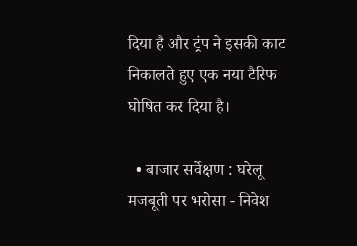दिया है और ट्रंप ने इसकी काट निकालते हुए एक नया टैरिफ घोषित कर दिया है।

  • बाजार सर्वेक्षण : घरेलू मजबूती पर भरोसा - निवेश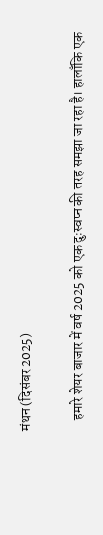मंथन (दिसंबर 2025)

    हमारे शेयर बाजार में वर्ष 2025 को एक दुःस्वप्न की तरह समझा जा रहा है। हालाँकि एक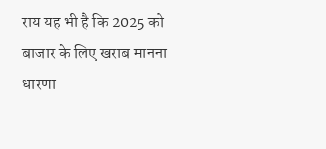राय यह भी है कि 2025 को बाजार के लिए खराब मानना धारणा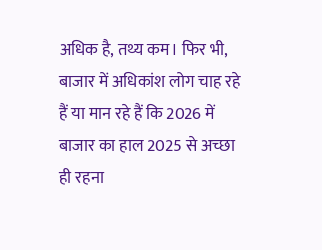अधिक है, तथ्य कम। फिर भी, बाजार में अधिकांश लोग चाह रहे हैं या मान रहे हैं कि 2026 में बाजार का हाल 2025 से अच्छा ही रहना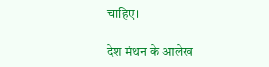चाहिए।

देश मंथन के आलेख